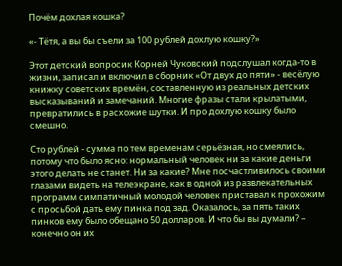Почём дохлая кошка?

«- Тётя, а вы бы съели за 100 рублей дохлую кошку?»

Этот детский вопросик Корней Чуковский подслушал когда-то в жизни, записал и включил в сборник «От двух до пяти» - весёлую книжку советских времён, составленную из реальных детских высказываний и замечаний. Многие фразы стали крылатыми, превратились в расхожие шутки. И про дохлую кошку было смешно.

Сто рублей - сумма по тем временам серьёзная, но смеялись, потому что было ясно: нормальный человек ни за какие деньги этого делать не станет. Ни за какие? Мне посчастливилось своими глазами видеть на телеэкране, как в одной из развлекательных программ симпатичный молодой человек приставал к прохожим с просьбой дать ему пинка под зад. Оказалось, за пять таких пинков ему было обещано 50 долларов. И что бы вы думали? – конечно он их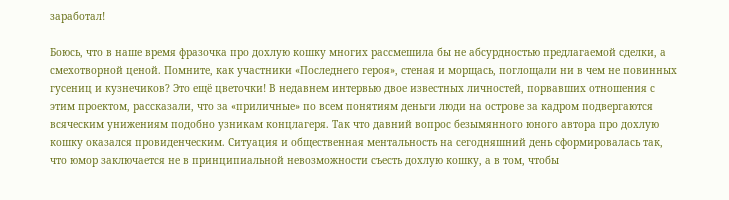заработал!

Боюсь, что в наше время фразочка про дохлую кошку многих рассмешила бы не абсурдностью предлагаемой сделки, а смехотворной ценой. Помните, как участники «Последнего героя», стеная и морщась, поглощали ни в чем не повинных гусениц и кузнечиков? Это ещё цветочки! В недавнем интервью двое известных личностей, порвавших отношения с этим проектом, рассказали, что за «приличные» по всем понятиям деньги люди на острове за кадром подвергаются всяческим унижениям подобно узникам концлагеря. Так что давний вопрос безымянного юного автора про дохлую кошку оказался провиденческим. Ситуация и общественная ментальность на сегодняшний день сформировалась так, что юмор заключается не в принципиальной невозможности съесть дохлую кошку, а в том, чтобы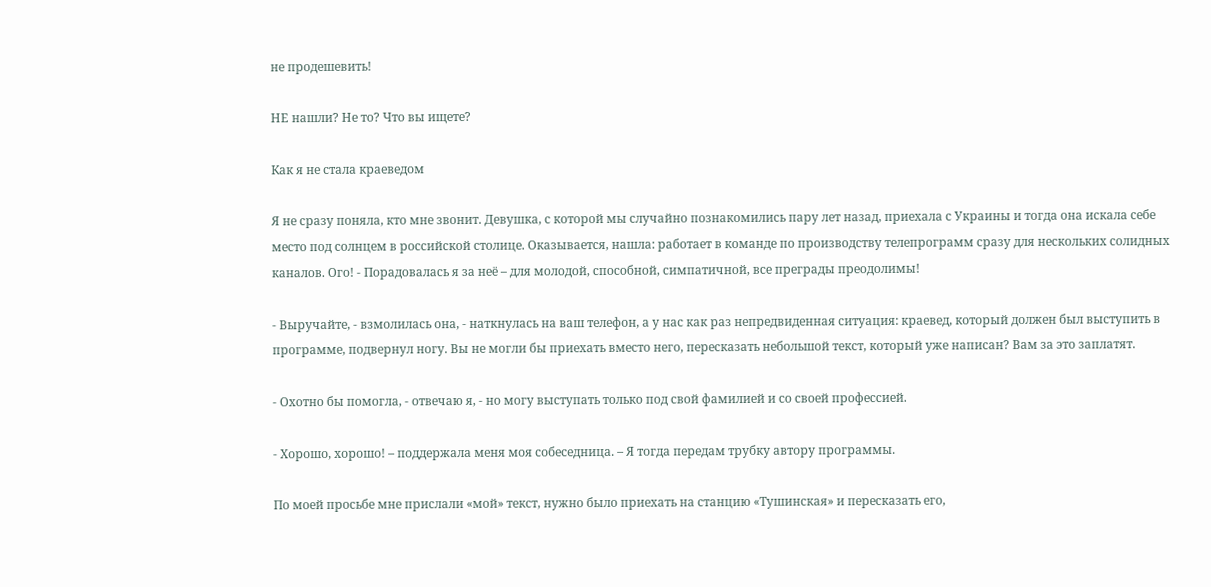не продешевить!

НЕ нашли? Не то? Что вы ищете?

Как я не стала краеведом

Я не сразу поняла, кто мне звонит. Девушка, с которой мы случайно познакомились пару лет назад, приехала с Украины и тогда она искала себе место под солнцем в российской столице. Оказывается, нашла: работает в команде по производству телепрограмм сразу для нескольких солидных каналов. Ого! - Порадовалась я за неё – для молодой, способной, симпатичной, все преграды преодолимы!

- Выручайте, - взмолилась она, - наткнулась на ваш телефон, а у нас как раз непредвиденная ситуация: краевед, который должен был выступить в программе, подвернул ногу. Вы не могли бы приехать вместо него, пересказать небольшой текст, который уже написан? Вам за это заплатят.

- Охотно бы помогла, - отвечаю я, - но могу выступать только под свой фамилией и со своей профессией.

- Хорошо, хорошо! – поддержала меня моя собеседница. – Я тогда передам трубку автору программы.

По моей просьбе мне прислали «мой» текст, нужно было приехать на станцию «Тушинская» и пересказать его,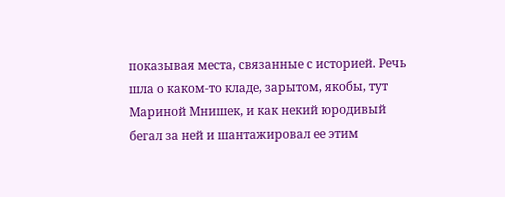показывая места, связанные с историей. Речь шла о каком-то кладе, зарытом, якобы, тут Мариной Мнишек, и как некий юродивый бегал за ней и шантажировал ее этим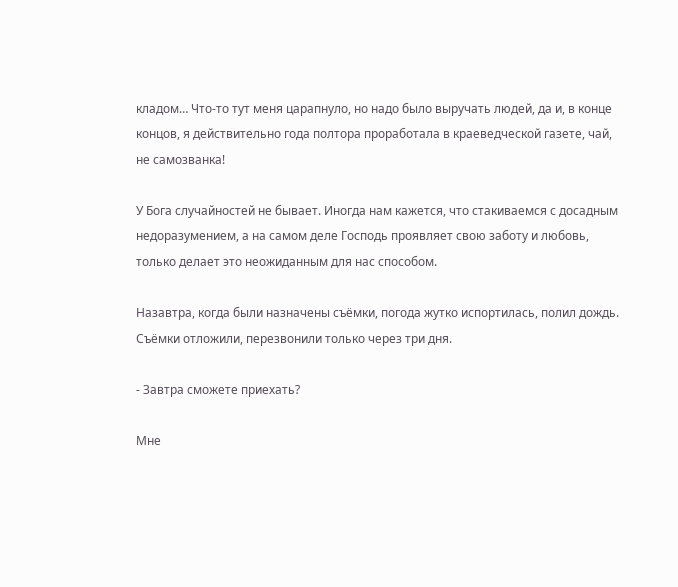кладом… Что-то тут меня царапнуло, но надо было выручать людей, да и, в конце концов, я действительно года полтора проработала в краеведческой газете, чай, не самозванка!

У Бога случайностей не бывает. Иногда нам кажется, что стакиваемся с досадным недоразумением, а на самом деле Господь проявляет свою заботу и любовь, только делает это неожиданным для нас способом.

Назавтра, когда были назначены съёмки, погода жутко испортилась, полил дождь. Съёмки отложили, перезвонили только через три дня.

- Завтра сможете приехать?

Мне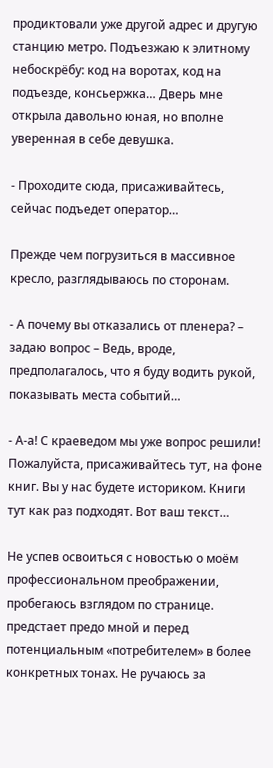продиктовали уже другой адрес и другую станцию метро. Подъезжаю к элитному небоскрёбу: код на воротах, код на подъезде, консьержка… Дверь мне открыла давольно юная, но вполне уверенная в себе девушка.

- Проходите сюда, присаживайтесь, сейчас подъедет оператор…

Прежде чем погрузиться в массивное кресло, разглядываюсь по сторонам.

- А почему вы отказались от пленера? – задаю вопрос – Ведь, вроде, предполагалось, что я буду водить рукой, показывать места событий…

- А-а! С краеведом мы уже вопрос решили! Пожалуйста, присаживайтесь тут, на фоне книг. Вы у нас будете историком. Книги тут как раз подходят. Вот ваш текст…

Не успев освоиться с новостью о моём профессиональном преображении, пробегаюсь взглядом по странице. предстает предо мной и перед потенциальным «потребителем» в более конкретных тонах. Не ручаюсь за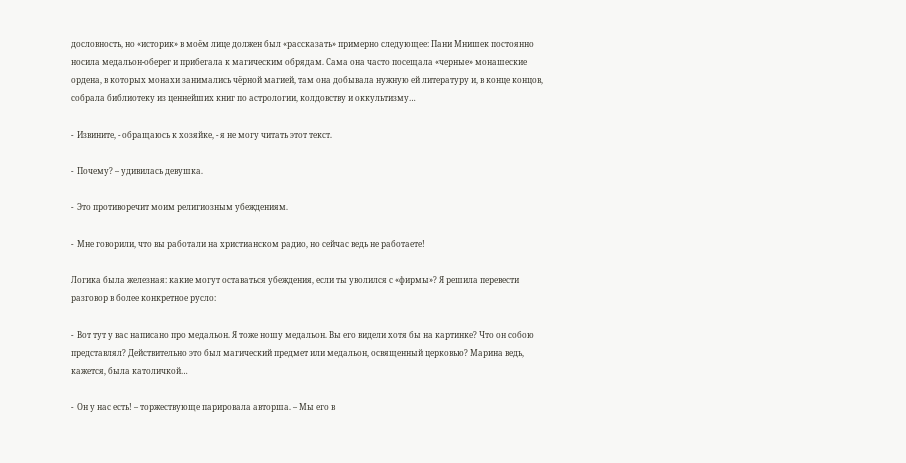дословность, но «историк» в моём лице должен был «рассказать» примерно следующее: Пани Мнишек постоянно носила медальон-оберег и прибегала к магическим обрядам. Сама она часто посещала «черные» монашеские ордена, в которых монахи занимались чёрной магией, там она добывала нужную ей литературу и, в конце концов, собрала библиотеку из ценнейших книг по астрологии, колдовству и оккультизму…

-  Извините, - обращаюсь к хозяйке, - я не могу читать этот текст.

-  Почему? – удивилась девушка.

-  Это противоречит моим религиозным убеждениям.

-  Мне говорили, что вы работали на христианском радио, но сейчас ведь не работаете!

Логика была железная: какие могут оставаться убеждения, если ты уволился с «фирмы»? Я решила перевести разговор в более конкретное русло:

-  Вот тут у вас написано про медальон. Я тоже ношу медальон. Вы его видели хотя бы на картинке? Что он собою представлял? Действительно это был магический предмет или медальон, освященный церковью? Марина ведь, кажется, была католичкой…

-  Он у нас есть! – торжествующе парировала авторша. – Мы его в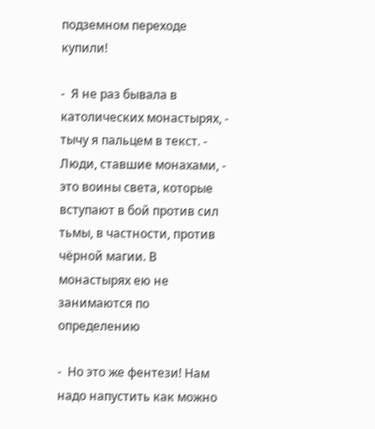подземном переходе купили!

-  Я не раз бывала в католических монастырях, - тычу я пальцем в текст. - Люди, ставшие монахами, - это воины света, которые вступают в бой против сил тьмы, в частности, против чёрной магии. В монастырях ею не занимаются по определению

-  Но это же фентези! Нам надо напустить как можно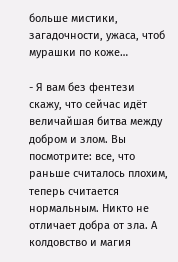больше мистики, загадочности, ужаса, чтоб мурашки по коже…

- Я вам без фентези скажу, что сейчас идёт величайшая битва между добром и злом. Вы посмотрите: все, что раньше считалось плохим, теперь считается нормальным. Никто не отличает добра от зла. А колдовство и магия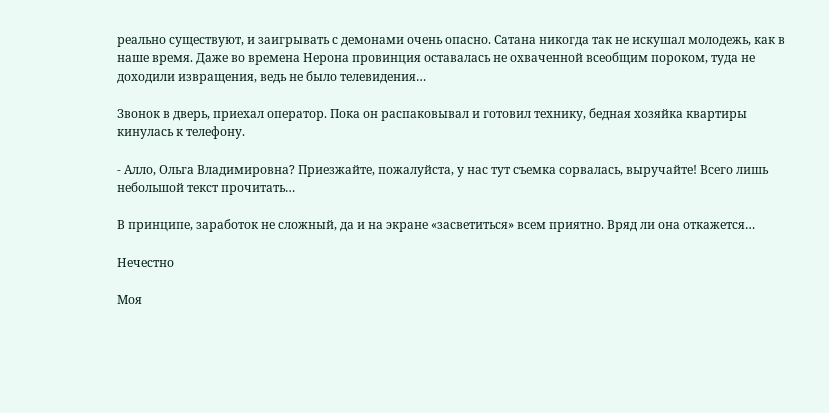реально существуют, и заигрывать с демонами очень опасно. Сатана никогда так не искушал молодежь, как в наше время. Даже во времена Нерона провинция оставалась не охваченной всеобщим пороком, туда не доходили извращения, ведь не было телевидения…

Звонок в дверь, приехал оператор. Пока он распаковывал и готовил технику, бедная хозяйка квартиры кинулась к телефону.

- Алло, Ольга Владимировна? Приезжайте, пожалуйста, у нас тут съемка сорвалась, выручайте! Всего лишь небольшой текст прочитать…

В принципе, заработок не сложный, да и на экране «засветиться» всем приятно. Вряд ли она откажется…

Нечестно

Моя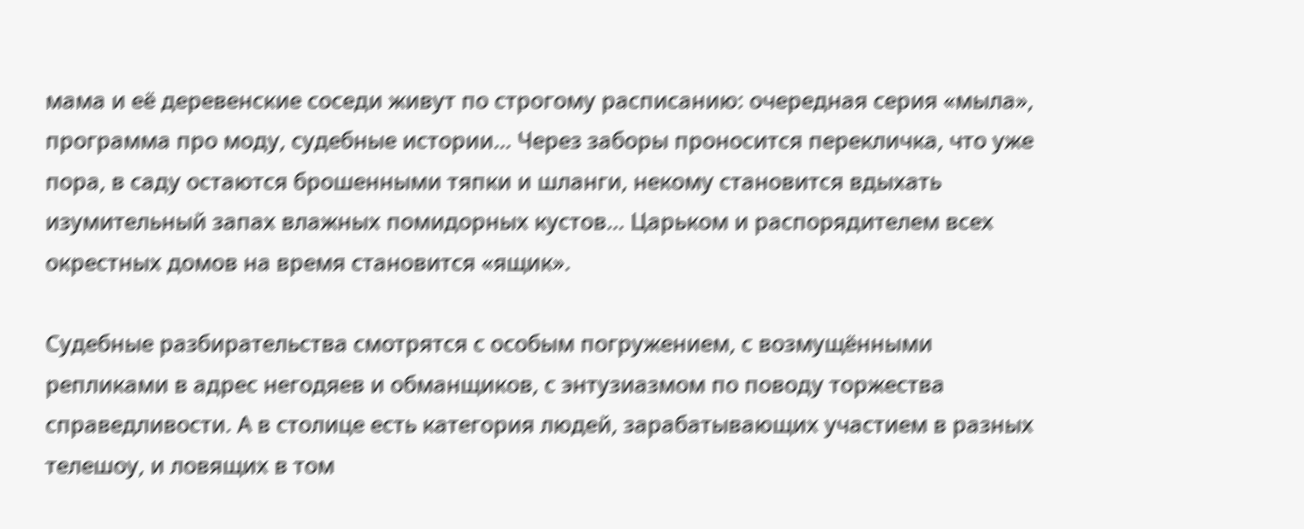мама и её деревенские соседи живут по строгому расписанию: очередная серия «мыла», программа про моду, судебные истории… Через заборы проносится перекличка, что уже пора, в саду остаются брошенными тяпки и шланги, некому становится вдыхать изумительный запах влажных помидорных кустов… Царьком и распорядителем всех окрестных домов на время становится «ящик».

Судебные разбирательства смотрятся с особым погружением, с возмущёнными репликами в адрес негодяев и обманщиков, с энтузиазмом по поводу торжества справедливости. А в столице есть категория людей, зарабатывающих участием в разных телешоу, и ловящих в том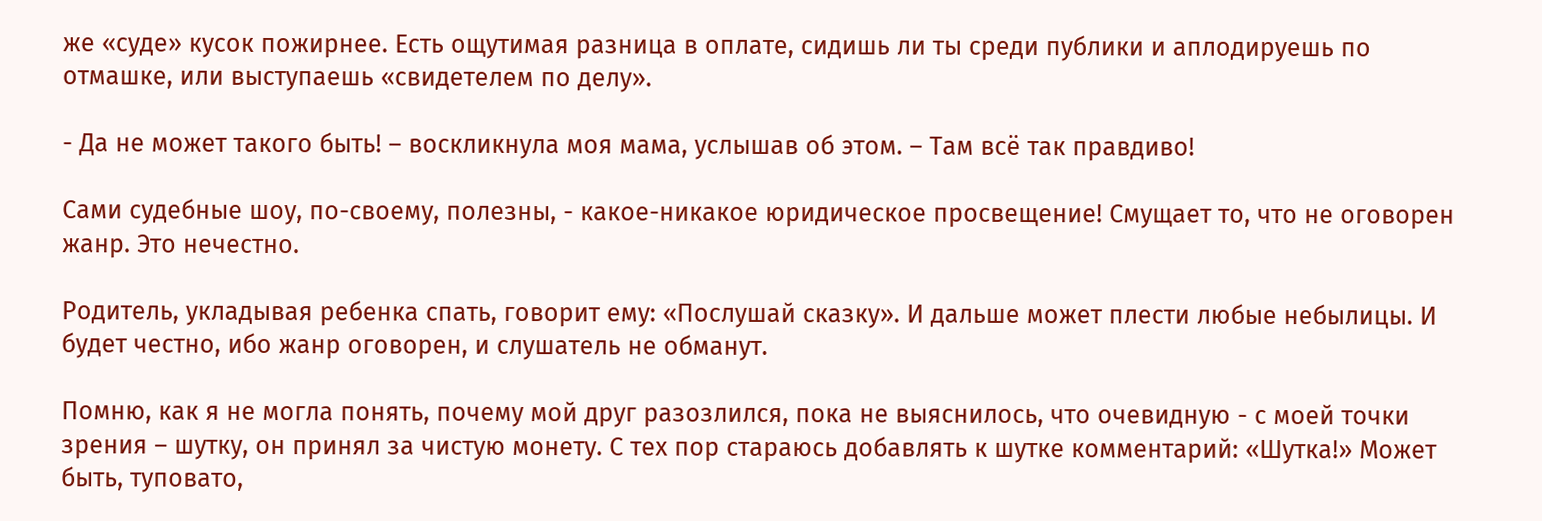же «суде» кусок пожирнее. Есть ощутимая разница в оплате, сидишь ли ты среди публики и аплодируешь по отмашке, или выступаешь «свидетелем по делу».

- Да не может такого быть! – воскликнула моя мама, услышав об этом. – Там всё так правдиво!

Сами судебные шоу, по-своему, полезны, - какое-никакое юридическое просвещение! Смущает то, что не оговорен жанр. Это нечестно.

Родитель, укладывая ребенка спать, говорит ему: «Послушай сказку». И дальше может плести любые небылицы. И будет честно, ибо жанр оговорен, и слушатель не обманут.

Помню, как я не могла понять, почему мой друг разозлился, пока не выяснилось, что очевидную - с моей точки зрения – шутку, он принял за чистую монету. С тех пор стараюсь добавлять к шутке комментарий: «Шутка!» Может быть, туповато,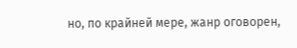но, по крайней мере, жанр оговорен,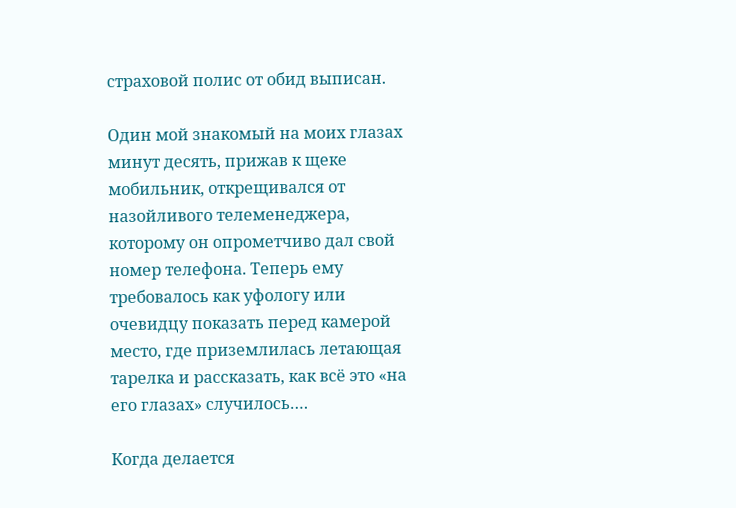страховой полис от обид выписан.

Один мой знакомый на моих глазах минут десять, прижав к щеке мобильник, открещивался от назойливого телеменеджера, которому он опрометчиво дал свой номер телефона. Теперь ему требовалось как уфологу или очевидцу показать перед камерой место, где приземлилась летающая тарелка и рассказать, как всё это «на его глазах» случилось….

Когда делается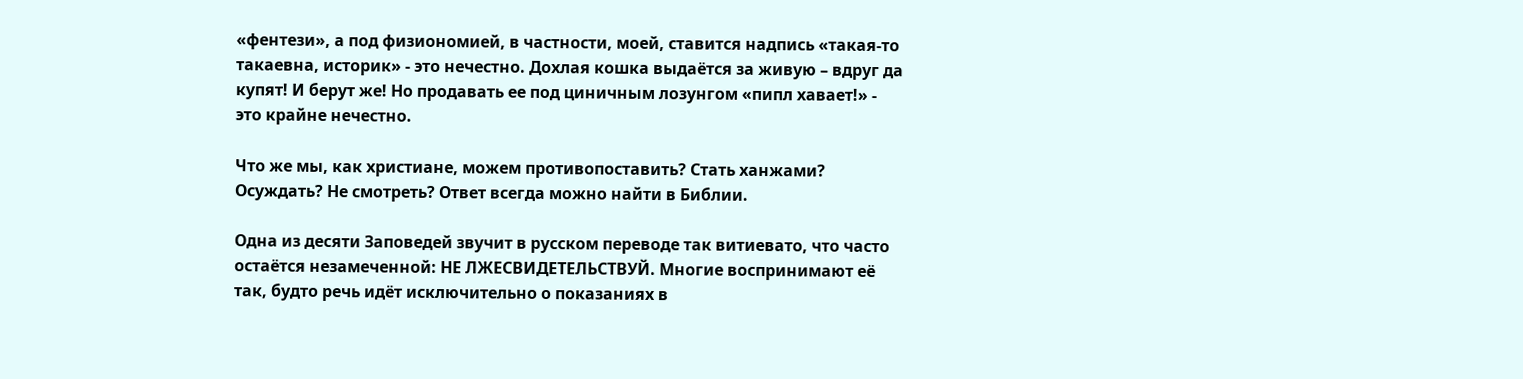«фентези», а под физиономией, в частности, моей, ставится надпись «такая-то такаевна, историк» - это нечестно. Дохлая кошка выдаётся за живую – вдруг да купят! И берут же! Но продавать ее под циничным лозунгом «пипл хавает!» - это крайне нечестно.

Что же мы, как христиане, можем противопоставить? Стать ханжами? Осуждать? Не смотреть? Ответ всегда можно найти в Библии.

Одна из десяти Заповедей звучит в русском переводе так витиевато, что часто остаётся незамеченной: НЕ ЛЖЕСВИДЕТЕЛЬСТВУЙ. Многие воспринимают её так, будто речь идёт исключительно о показаниях в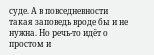суде. А в повседневности такая заповедь вроде бы и не нужна. Но речь-то идёт о простом и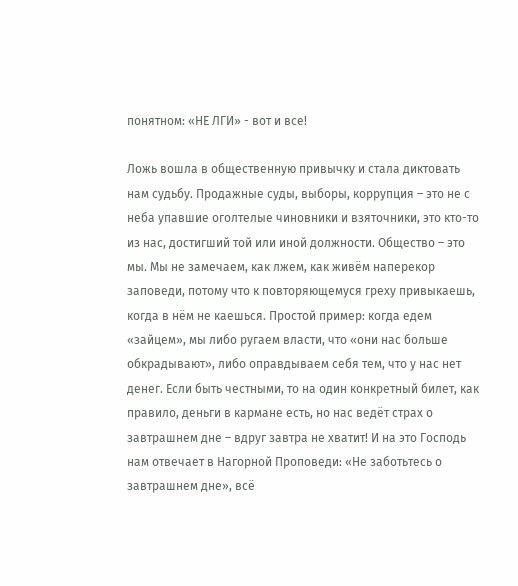понятном: «НЕ ЛГИ» - вот и все!

Ложь вошла в общественную привычку и стала диктовать нам судьбу. Продажные суды, выборы, коррупция – это не с неба упавшие оголтелые чиновники и взяточники, это кто-то из нас, достигший той или иной должности. Общество – это мы. Мы не замечаем, как лжем, как живём наперекор заповеди, потому что к повторяющемуся греху привыкаешь, когда в нём не каешься. Простой пример: когда едем «зайцем», мы либо ругаем власти, что «они нас больше обкрадывают», либо оправдываем себя тем, что у нас нет денег. Если быть честными, то на один конкретный билет, как правило, деньги в кармане есть, но нас ведёт страх о завтрашнем дне – вдруг завтра не хватит! И на это Господь нам отвечает в Нагорной Проповеди: «Не заботьтесь о завтрашнем дне», всё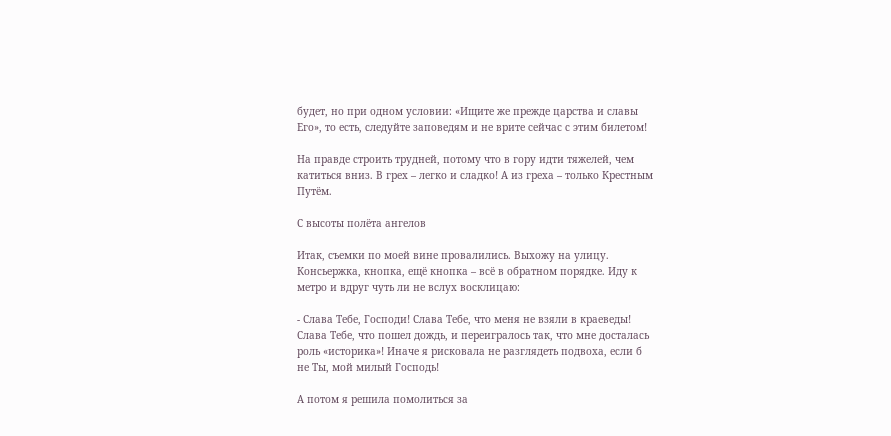будет, но при одном условии: «Ищите же прежде царства и славы Его», то есть, следуйте заповедям и не врите сейчас с этим билетом!

На правде строить трудней, потому что в гору идти тяжелей, чем катиться вниз. В грех – легко и сладко! А из греха – только Крестным Путём.

С высоты полёта ангелов

Итак, съемки по моей вине провалились. Выхожу на улицу. Консьержка, кнопка, ещё кнопка – всё в обратном порядке. Иду к метро и вдруг чуть ли не вслух восклицаю:

- Слава Тебе, Господи! Слава Тебе, что меня не взяли в краеведы! Слава Тебе, что пошел дождь, и переигралось так, что мне досталась роль «историка»! Иначе я рисковала не разглядеть подвоха, если б не Ты, мой милый Господь!

А потом я решила помолиться за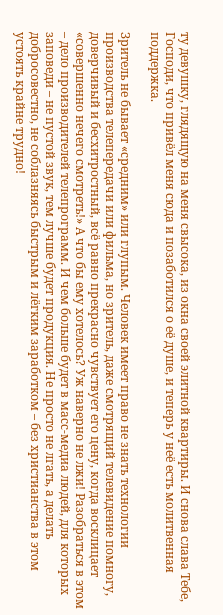ту девушку, глядящую на меня свысока, из окна своей элитной квартиры. И снова слава Тебе, Господи, что привёл меня сюда и позаботился о её душе, и теперь у неё есть молитвенная поддержка.

Зритель не бывает «средним» или глупым. Человек имеет право не знать технологии производства телепередачи или фильма, но зритель, даже смотрящий телевидение помногу, доверчивый и бесхитростный, всё равно прекрасно чувствует его цену, когда восклицает «совершенно нечего смотреть!» А что бы ему хотелось? Уж наверно не лжи! Разобраться в этом – дело производителей телепрограмм. И чем больше будет в масс-медиа людей, для которых заповеди – не пустой звук, тем лучше будет продукция. Не просто не лгать, а делать добросовестно, не соблазняясь быстрым и лёгким заработком – без христианства в этом устоять крайне трудно!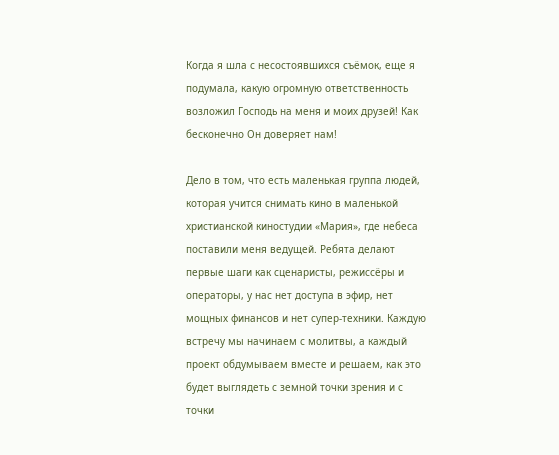Когда я шла с несостоявшихся съёмок, еще я подумала, какую огромную ответственность возложил Господь на меня и моих друзей! Как бесконечно Он доверяет нам!

Дело в том, что есть маленькая группа людей, которая учится снимать кино в маленькой христианской киностудии «Мария», где небеса поставили меня ведущей. Ребята делают первые шаги как сценаристы, режиссёры и операторы, у нас нет доступа в эфир, нет мощных финансов и нет супер-техники. Каждую встречу мы начинаем с молитвы, а каждый проект обдумываем вместе и решаем, как это будет выглядеть с земной точки зрения и с точки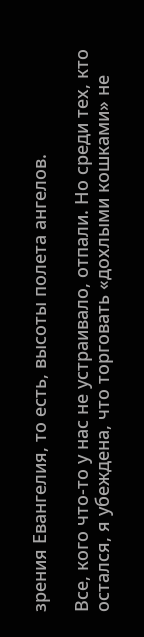зрения Евангелия, то есть, высоты полета ангелов.

Все, кого что-то у нас не устраивало, отпали. Но среди тех, кто остался, я убеждена, что торговать «дохлыми кошками» не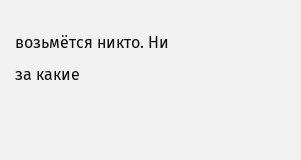возьмётся никто. Ни за какие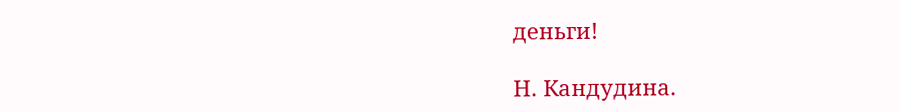деньги!

Н. Кандудина.